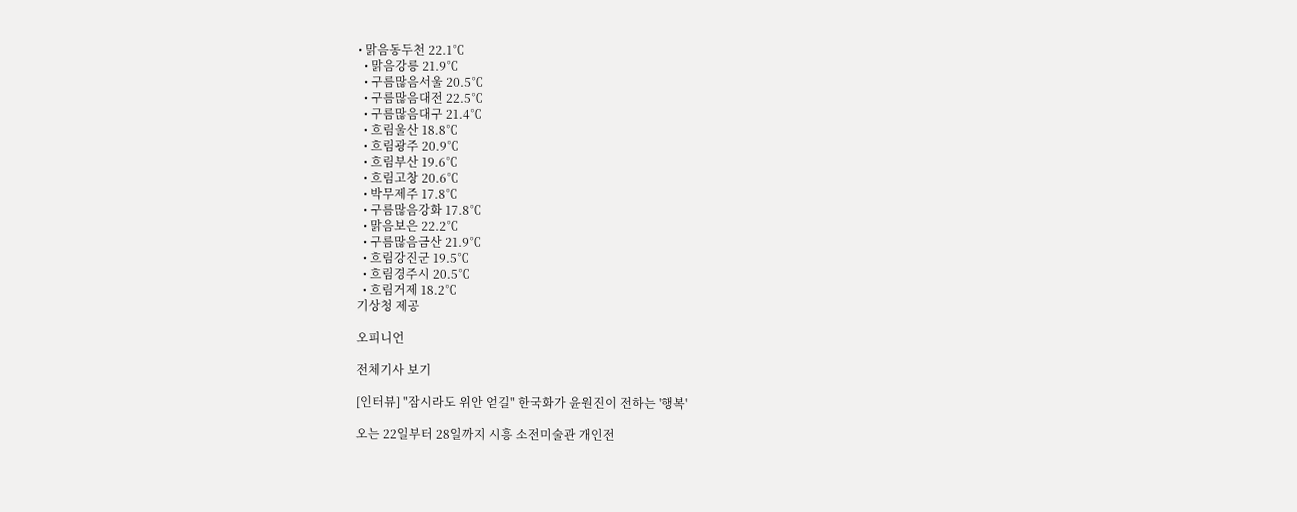• 맑음동두천 22.1℃
  • 맑음강릉 21.9℃
  • 구름많음서울 20.5℃
  • 구름많음대전 22.5℃
  • 구름많음대구 21.4℃
  • 흐림울산 18.8℃
  • 흐림광주 20.9℃
  • 흐림부산 19.6℃
  • 흐림고창 20.6℃
  • 박무제주 17.8℃
  • 구름많음강화 17.8℃
  • 맑음보은 22.2℃
  • 구름많음금산 21.9℃
  • 흐림강진군 19.5℃
  • 흐림경주시 20.5℃
  • 흐림거제 18.2℃
기상청 제공

오피니언

전체기사 보기

[인터뷰] "잠시라도 위안 얻길" 한국화가 윤원진이 전하는 '행복'

오는 22일부터 28일까지 시흥 소전미술관 개인전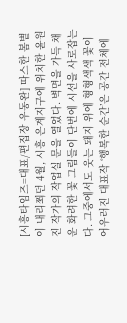[시흥타임즈=대표/편집장 우동완] 따스한 봄볕이 내리쬐던 4월, 시흥 은계지구에 위치한 윤원진 작가의 작업실 문을 열었다. 벽면을 가득 채운 화려한 꽃 그림들이 단번에 시선을 사로잡는다. 그중에서도 웃는 돼지 위에 형형색색 꽃이 어우러진 대표작 ‘행복한 순간’은 공간 전체에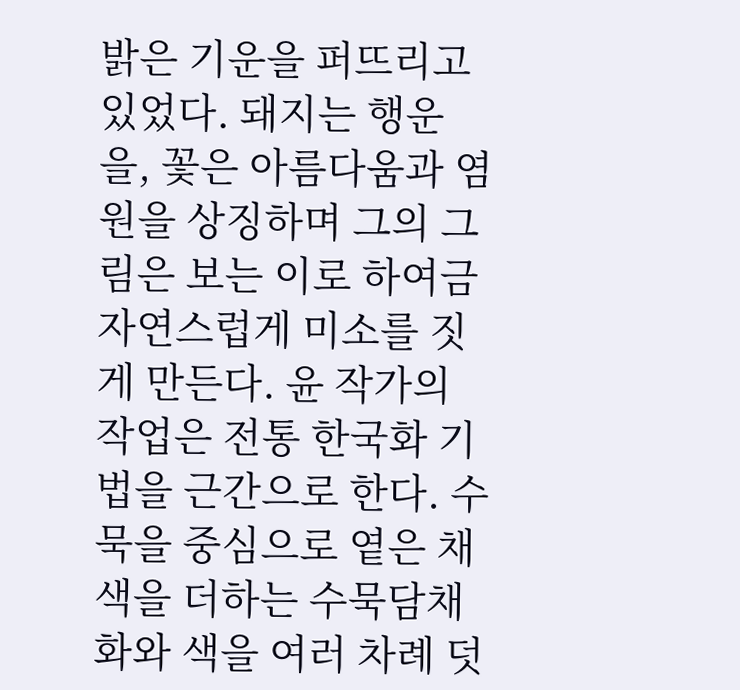밝은 기운을 퍼뜨리고 있었다. 돼지는 행운을, 꽃은 아름다움과 염원을 상징하며 그의 그림은 보는 이로 하여금 자연스럽게 미소를 짓게 만든다. 윤 작가의 작업은 전통 한국화 기법을 근간으로 한다. 수묵을 중심으로 옅은 채색을 더하는 수묵담채화와 색을 여러 차례 덧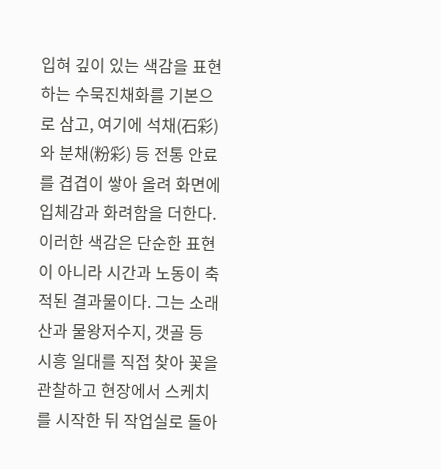입혀 깊이 있는 색감을 표현하는 수묵진채화를 기본으로 삼고, 여기에 석채(石彩)와 분채(粉彩) 등 전통 안료를 겹겹이 쌓아 올려 화면에 입체감과 화려함을 더한다. 이러한 색감은 단순한 표현이 아니라 시간과 노동이 축적된 결과물이다. 그는 소래산과 물왕저수지, 갯골 등 시흥 일대를 직접 찾아 꽃을 관찰하고 현장에서 스케치를 시작한 뒤 작업실로 돌아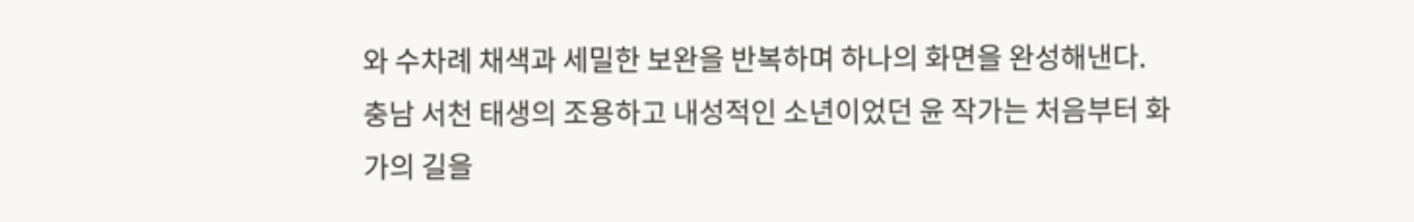와 수차례 채색과 세밀한 보완을 반복하며 하나의 화면을 완성해낸다. 충남 서천 태생의 조용하고 내성적인 소년이었던 윤 작가는 처음부터 화가의 길을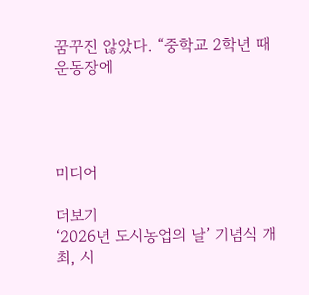꿈꾸진 않았다. “중학교 2학년 때 운동장에




미디어

더보기
‘2026년 도시농업의 날’ 기념식 개최, 시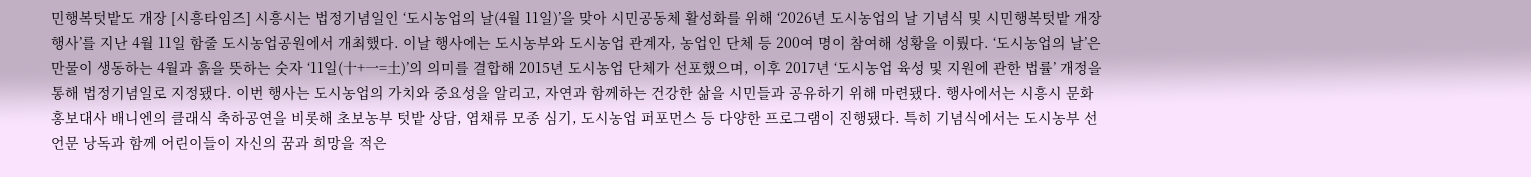민행복텃밭도 개장 [시흥타임즈] 시흥시는 법정기념일인 ‘도시농업의 날(4월 11일)’을 맞아 시민공동체 활성화를 위해 ‘2026년 도시농업의 날 기념식 및 시민행복텃밭 개장 행사’를 지난 4월 11일 함줄 도시농업공원에서 개최했다. 이날 행사에는 도시농부와 도시농업 관계자, 농업인 단체 등 200여 명이 참여해 성황을 이뤘다. ‘도시농업의 날’은 만물이 생동하는 4월과 흙을 뜻하는 숫자 ‘11일(十+一=土)’의 의미를 결합해 2015년 도시농업 단체가 선포했으며, 이후 2017년 ‘도시농업 육성 및 지원에 관한 법률’ 개정을 통해 법정기념일로 지정됐다. 이번 행사는 도시농업의 가치와 중요성을 알리고, 자연과 함께하는 건강한 삶을 시민들과 공유하기 위해 마련됐다. 행사에서는 시흥시 문화홍보대사 배니엔의 클래식 축하공연을 비롯해 초보농부 텃밭 상담, 엽채류 모종 심기, 도시농업 퍼포먼스 등 다양한 프로그램이 진행됐다. 특히 기념식에서는 도시농부 선언문 낭독과 함께 어린이들이 자신의 꿈과 희망을 적은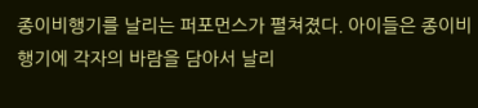종이비행기를 날리는 퍼포먼스가 펼쳐졌다. 아이들은 종이비행기에 각자의 바람을 담아서 날리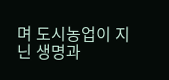며 도시농업이 지닌 생명과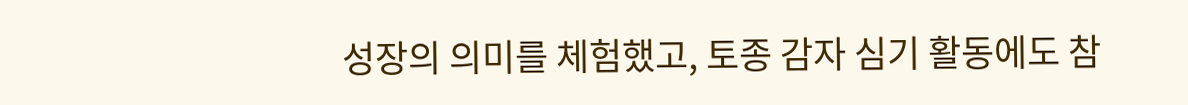성장의 의미를 체험했고, 토종 감자 심기 활동에도 참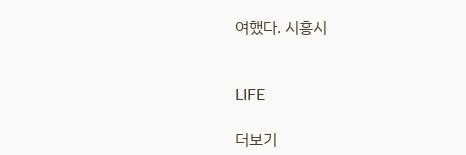여했다. 시흥시


LIFE

더보기